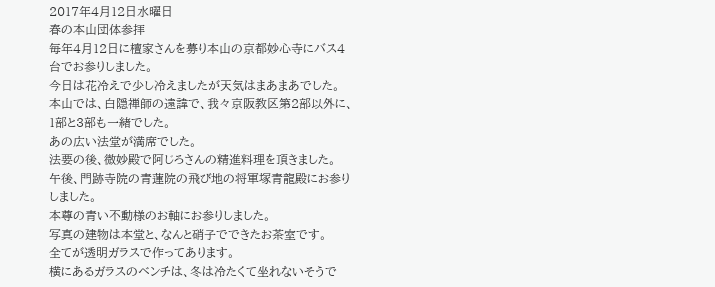2017年4月12日水曜日
春の本山団体参拝
毎年4月12日に檀家さんを募り本山の京都妙心寺にバス4台でお参りしました。
今日は花冷えで少し冷えましたが天気はまあまあでした。
本山では、白隠禅師の遠諱で、我々京阪教区第2部以外に、1部と3部も一緒でした。
あの広い法堂が満席でした。
法要の後、微妙殿で阿じろさんの精進料理を頂きました。
午後、門跡寺院の青蓮院の飛び地の将軍塚青龍殿にお参りしました。
本尊の青い不動様のお軸にお参りしました。
写真の建物は本堂と、なんと硝子でできたお茶室です。
全てが透明ガラスで作ってあります。
横にあるガラスのベンチは、冬は冷たくて坐れないそうで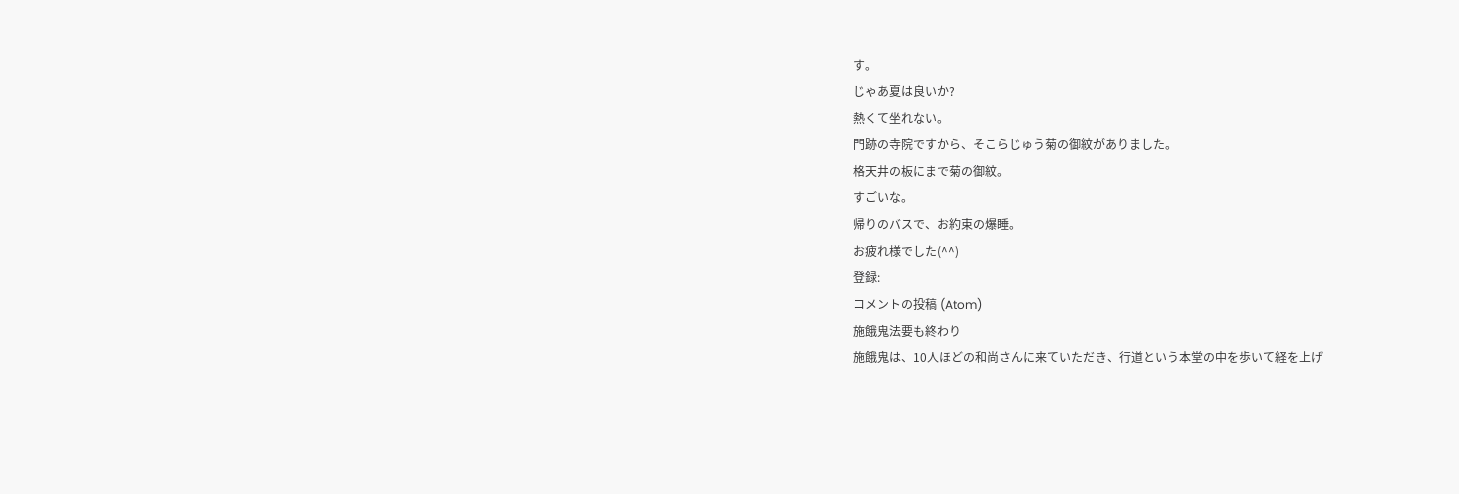す。
じゃあ夏は良いか?
熱くて坐れない。
門跡の寺院ですから、そこらじゅう菊の御紋がありました。
格天井の板にまで菊の御紋。
すごいな。
帰りのバスで、お約束の爆睡。
お疲れ様でした(^^)
登録:
コメントの投稿 (Atom)
施餓鬼法要も終わり
施餓鬼は、10人ほどの和尚さんに来ていただき、行道という本堂の中を歩いて経を上げ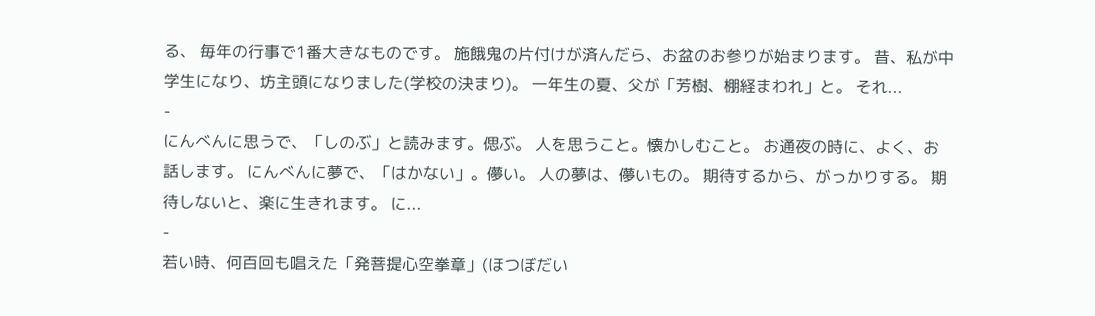る、 毎年の行事で1番大きなものです。 施餓鬼の片付けが済んだら、お盆のお参りが始まります。 昔、私が中学生になり、坊主頭になりました(学校の決まり)。 一年生の夏、父が「芳樹、棚経まわれ」と。 それ...
-
にんべんに思うで、「しのぶ」と読みます。偲ぶ。 人を思うこと。懐かしむこと。 お通夜の時に、よく、お話します。 にんべんに夢で、「はかない」。儚い。 人の夢は、儚いもの。 期待するから、がっかりする。 期待しないと、楽に生きれます。 に...
-
若い時、何百回も唱えた「発菩提心空拳章」(ほつぼだい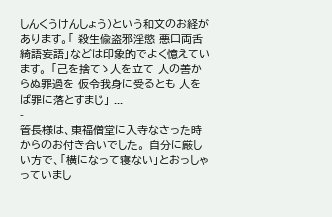しんくうけんしょう)という和文のお経があります。「 殺生偸盗邪淫慾 悪口両舌綺語妄語」などは印象的でよく憶えています。 「己を捨てゝ人を立て 人の善からぬ罪過を 仮令我身に受るとも 人をば罪に落とすまじ」 ...
-
管長様は、東福僧堂に入寺なさった時からのお付き合いでした。 自分に厳しい方で、「横になって寝ない」とおっしゃっていまし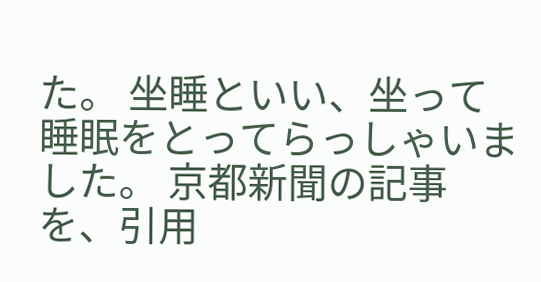た。 坐睡といい、坐って睡眠をとってらっしゃいました。 京都新聞の記事を、引用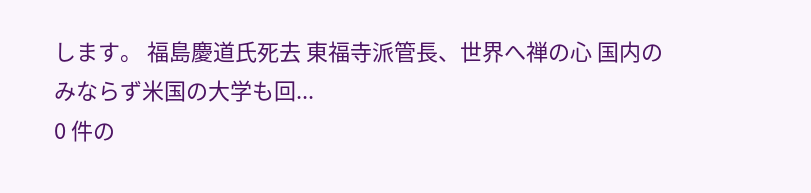します。 福島慶道氏死去 東福寺派管長、世界へ禅の心 国内のみならず米国の大学も回...
0 件の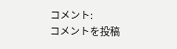コメント:
コメントを投稿